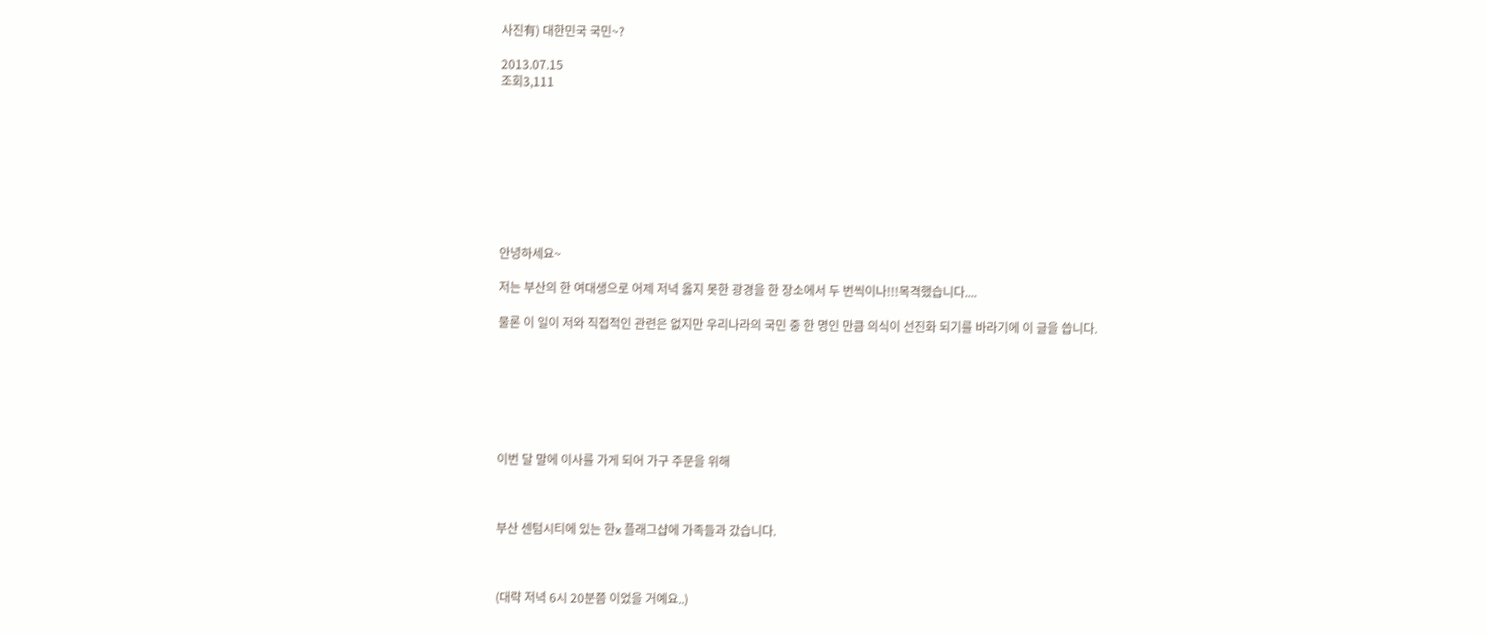사진有) 대한민국 국민~?

2013.07.15
조회3,111









안녕하세요~

저는 부산의 한 여대생으로 어제 저녁 옳지 못한 광경을 한 장소에서 두 번씩이나!!!목격했습니다....

물론 이 일이 저와 직접적인 관련은 없지만 우리나라의 국민 중 한 명인 만큼 의식이 선진화 되기를 바라기에 이 글을 씁니다.







이번 달 말에 이사를 가게 되어 가구 주문을 위해



부산 센텀시티에 있는 한x 플래그샵에 가족들과 갔습니다.



(대략 저녁 6시 20분쯤 이었을 거예요..)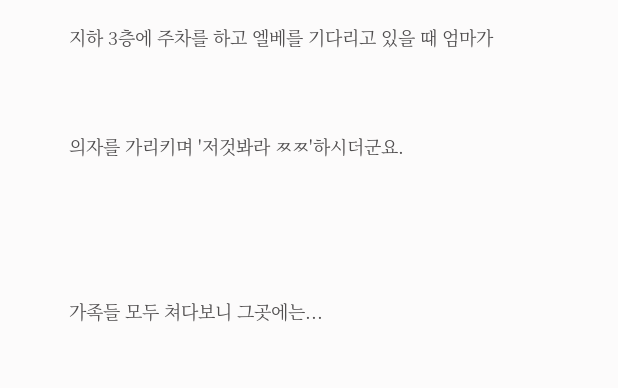지하 3층에 주차를 하고 엘베를 기다리고 있을 때 엄마가



의자를 가리키며 '저것봐라 ㅉㅉ'하시더군요.





가족들 모두 쳐다보니 그곳에는...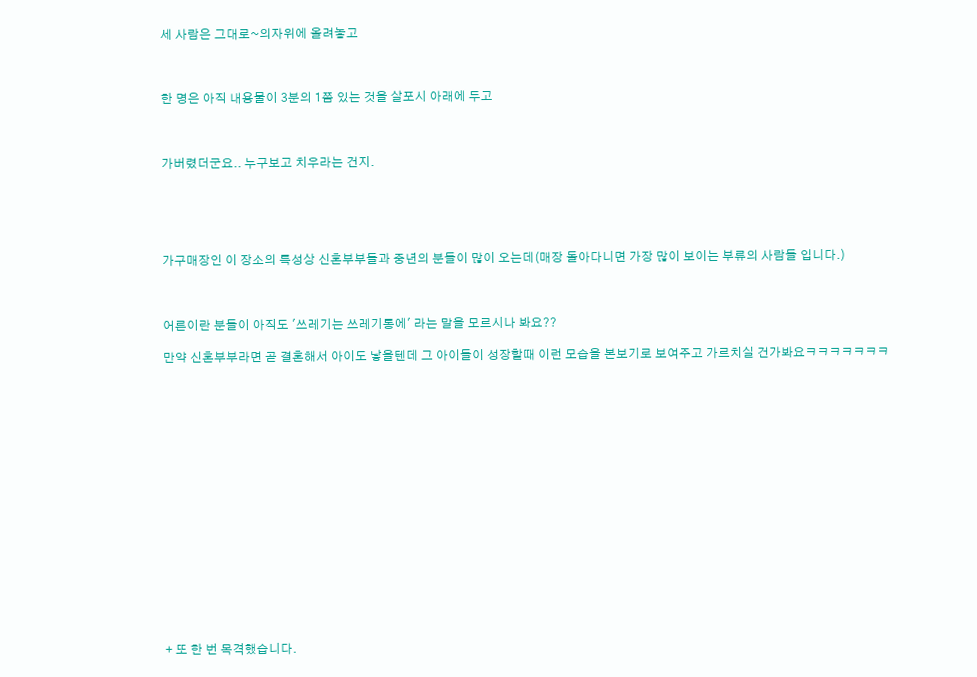세 사람은 그대로~의자위에 올려놓고



한 명은 아직 내용물이 3분의 1쯤 있는 것을 살포시 아래에 두고



가버렸더군요.. 누구보고 치우라는 건지.





가구매장인 이 장소의 특성상 신혼부부들과 중년의 분들이 많이 오는데(매장 돌아다니면 가장 많이 보이는 부류의 사람들 입니다.)



어른이란 분들이 아직도 '쓰레기는 쓰레기통에' 라는 말을 모르시나 봐요??

만약 신혼부부라면 곧 결혼해서 아이도 낳을텐데 그 아이들이 성장할때 이런 모습을 본보기로 보여주고 가르치실 건가봐요ㅋㅋㅋㅋㅋㅋㅋ

















+ 또 한 번 목격했습니다.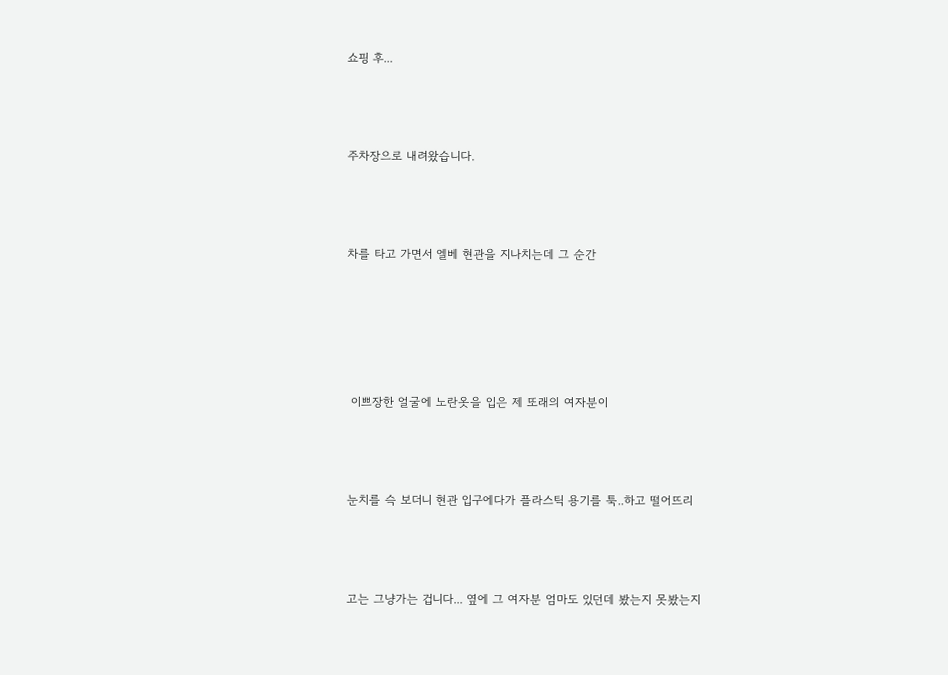쇼핑 후...



주차장으로 내려왔습니다.



차를 타고 가면서 엘베 현관을 지나치는데 그 순간





 이쁘장한 얼굴에 노란옷을 입은 제 또래의 여자분이



눈치를 슥 보더니 현관 입구에다가 플라스틱 용기를 툭..하고 떨어뜨리



고는 그냥가는 겁니다... 옆에 그 여자분 엄마도 있던데 봤는지 못봤는지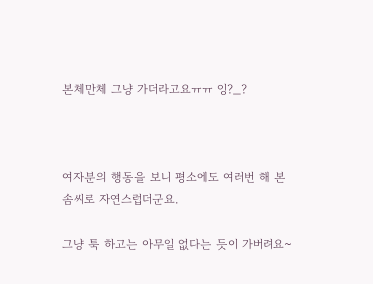본체만체 그냥 가더라고요ㅠㅠ 잉?_?



여자분의 행동을 보니 평소에도 여러번 해 본 솜씨로 자연스럽더군요.

그냥 툭 하고는 아무일 없다는 듯이 가버려요~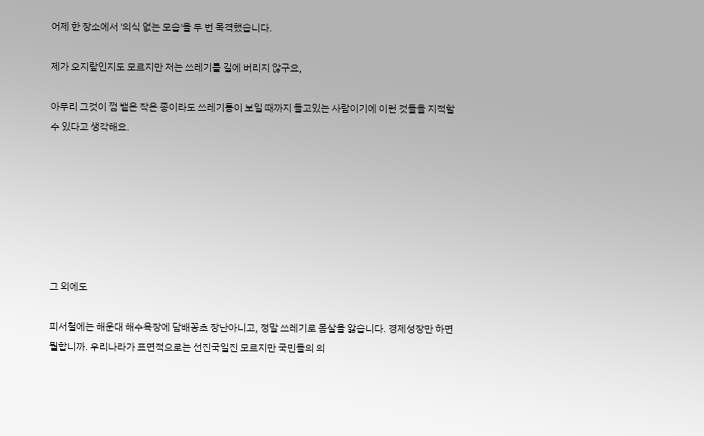어제 한 장소에서 '의식 없는 모습'을 두 번 목격했습니다.

제가 오지랖인지도 모르지만 저는 쓰레기를 길에 버리지 않구요,

아무리 그것이 껌 뱉은 작은 종이라도 쓰레기통이 보일 때까지 들고있는 사람이기에 이런 것들을 지적할 수 있다고 생각해요.







그 외에도

피서철에는 해운대 해수욕장에 담배꽁초 장난아니고, 정말 쓰레기로 몸살을 앓습니다. 경제성장만 하면 뭘합니까. 우리나라가 표면적으로는 선진국일진 모르지만 국민들의 의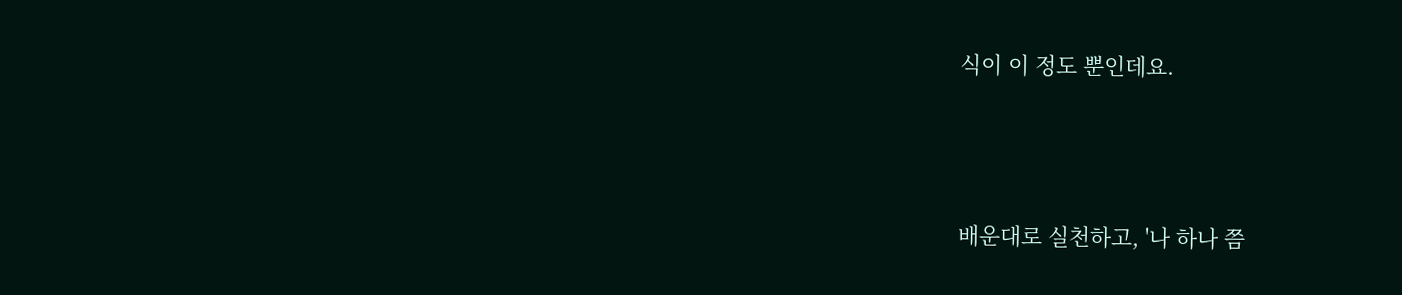식이 이 정도 뿐인데요.



배운대로 실천하고, '나 하나 쯤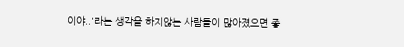이야..'라는 생각을 하지않는 사람들이 많아졌으면 좋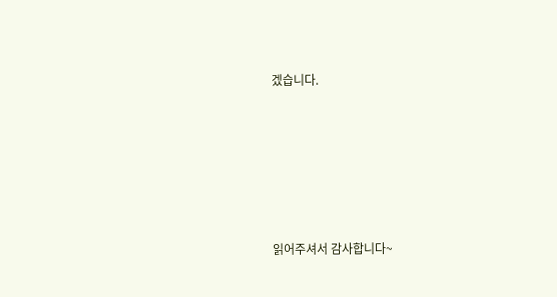겠습니다.







읽어주셔서 감사합니다~